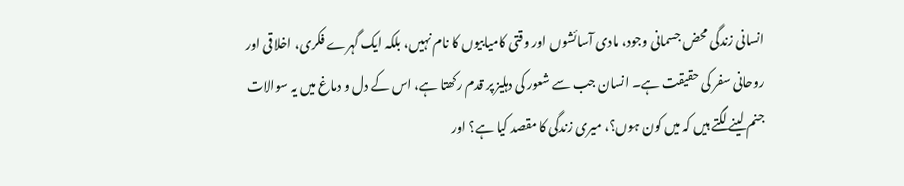انسانی زندگی محض جسمانی وجود، مادی آسائشوں اور وقتی کامیابیوں کا نام نہیں، بلکہ ایک گہرے فکری، اخلاقی اور روحانی سفر کی حقیقت ہے۔ انسان جب سے شعور کی دہلیز پر قدم رکھتا ہے، اس کے دل و دماغ میں یہ سوالات جنم لینے لگتے ہیں کہ میں کون ہوں؟، میری زندگی کا مقصد کیا ہے؟ اور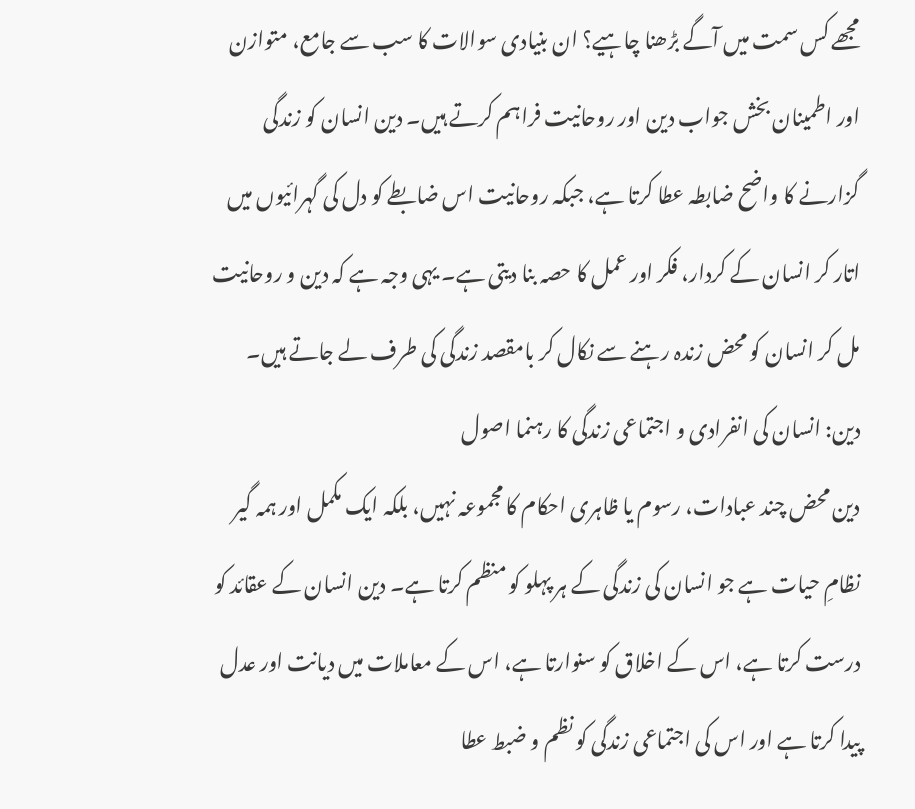مجھے کس سمت میں آگے بڑھنا چاہیے؟ ان بنیادی سوالات کا سب سے جامع، متوازن اور اطمینان بخش جواب دین اور روحانیت فراہم کرتے ہیں۔ دین انسان کو زندگی گزارنے کا واضح ضابطہ عطا کرتا ہے، جبکہ روحانیت اس ضابطے کو دل کی گہرائیوں میں اتار کر انسان کے کردار، فکر اور عمل کا حصہ بنا دیتی ہے۔ یہی وجہ ہے کہ دین و روحانیت مل کر انسان کو محض زندہ رہنے سے نکال کر بامقصد زندگی کی طرف لے جاتے ہیں۔
دین: انسان کی انفرادی و اجتماعی زندگی کا رہنما اصول
دین محض چند عبادات، رسوم یا ظاہری احکام کا مجموعہ نہیں، بلکہ ایک مکمل اور ہمہ گیر نظامِ حیات ہے جو انسان کی زندگی کے ہر پہلو کو منظم کرتا ہے۔ دین انسان کے عقائد کو درست کرتا ہے، اس کے اخلاق کو سنوارتا ہے، اس کے معاملات میں دیانت اور عدل پیدا کرتا ہے اور اس کی اجتماعی زندگی کو نظم و ضبط عطا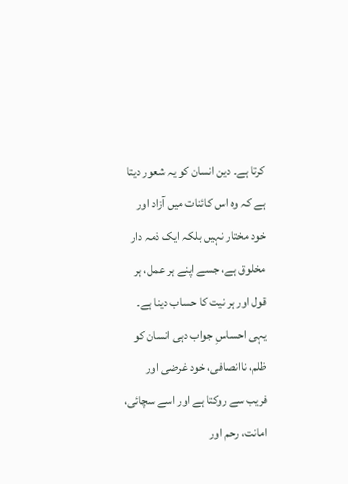کرتا ہے۔ دین انسان کو یہ شعور دیتا ہے کہ وہ اس کائنات میں آزاد اور خود مختار نہیں بلکہ ایک ذمہ دار مخلوق ہے، جسے اپنے ہر عمل، ہر قول اور ہر نیت کا حساب دینا ہے۔ یہی احساسِ جواب دہی انسان کو ظلم، ناانصافی، خود غرضی اور فریب سے روکتا ہے اور اسے سچائی، امانت، رحم اور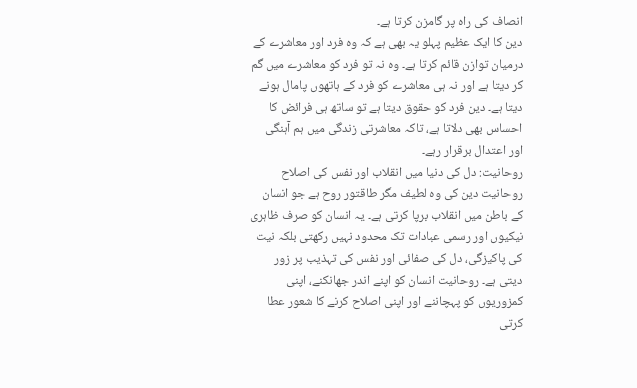انصاف کی راہ پر گامزن کرتا ہے۔
دین کا ایک عظیم پہلو یہ بھی ہے کہ وہ فرد اور معاشرے کے درمیان توازن قائم کرتا ہے۔ وہ نہ تو فرد کو معاشرے میں گم کر دیتا ہے اور نہ ہی معاشرے کو فرد کے ہاتھوں پامال ہونے دیتا ہے۔ دین فرد کو حقوق دیتا ہے تو ساتھ ہی فرائض کا احساس بھی دلاتا ہے، تاکہ معاشرتی زندگی میں ہم آہنگی اور اعتدال برقرار رہے۔
روحانیت: دل کی دنیا میں انقلاب اور نفس کی اصلاح
روحانیت دین کی وہ لطیف مگر طاقتور روح ہے جو انسان کے باطن میں انقلاب برپا کرتی ہے۔ یہ انسان کو صرف ظاہری نیکیوں اور رسمی عبادات تک محدود نہیں رکھتی بلکہ نیت کی پاکیزگی، دل کی صفائی اور نفس کی تہذیب پر زور دیتی ہے۔ روحانیت انسان کو اپنے اندر جھانکنے، اپنی کمزوریوں کو پہچاننے اور اپنی اصلاح کرنے کا شعور عطا کرتی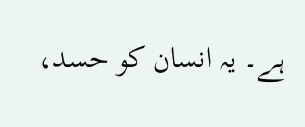ہے۔ یہ انسان کو حسد،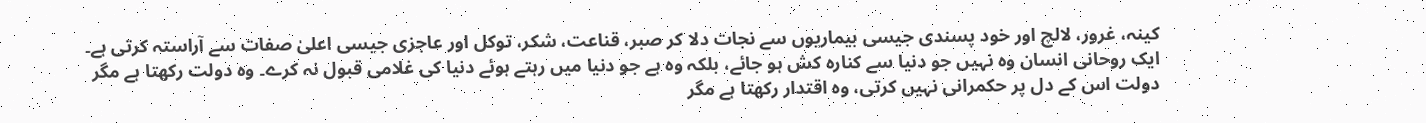کینہ، غرور، لالچ اور خود پسندی جیسی بیماریوں سے نجات دلا کر صبر، قناعت، شکر، توکل اور عاجزی جیسی اعلیٰ صفات سے آراستہ کرتی ہے۔
ایک روحانی انسان وہ نہیں جو دنیا سے کنارہ کش ہو جائے، بلکہ وہ ہے جو دنیا میں رہتے ہوئے دنیا کی غلامی قبول نہ کرے۔ وہ دولت رکھتا ہے مگر دولت اس کے دل پر حکمرانی نہیں کرتی، وہ اقتدار رکھتا ہے مگر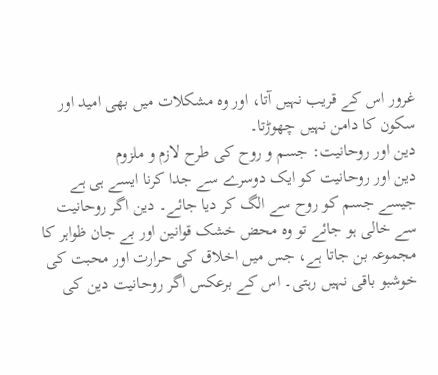غرور اس کے قریب نہیں آتا، اور وہ مشکلات میں بھی امید اور سکون کا دامن نہیں چھوڑتا۔
دین اور روحانیت: جسم و روح کی طرح لازم و ملزوم
دین اور روحانیت کو ایک دوسرے سے جدا کرنا ایسے ہی ہے جیسے جسم کو روح سے الگ کر دیا جائے۔ دین اگر روحانیت سے خالی ہو جائے تو وہ محض خشک قوانین اور بے جان ظواہر کا مجموعہ بن جاتا ہے، جس میں اخلاق کی حرارت اور محبت کی خوشبو باقی نہیں رہتی۔ اس کے برعکس اگر روحانیت دین کی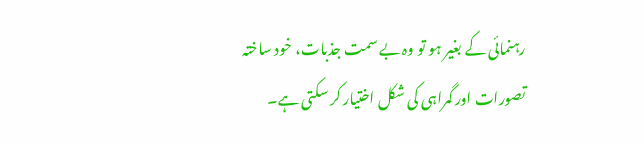رہنمائی کے بغیر ہو تو وہ بے سمت جذبات، خود ساختہ تصورات اور گمراہی کی شکل اختیار کر سکتی ہے۔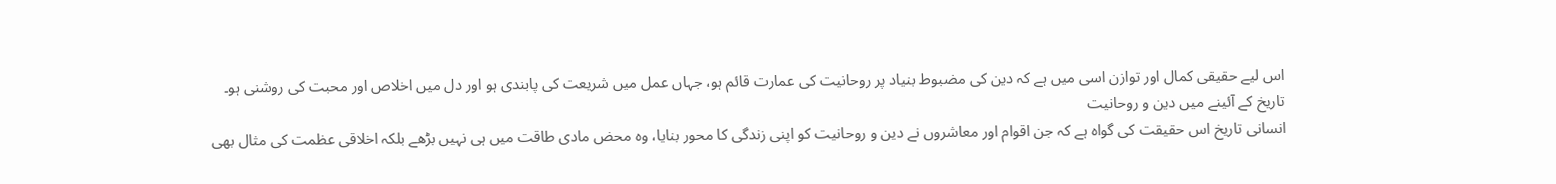اس لیے حقیقی کمال اور توازن اسی میں ہے کہ دین کی مضبوط بنیاد پر روحانیت کی عمارت قائم ہو، جہاں عمل میں شریعت کی پابندی ہو اور دل میں اخلاص اور محبت کی روشنی ہو۔
تاریخ کے آئینے میں دین و روحانیت
انسانی تاریخ اس حقیقت کی گواہ ہے کہ جن اقوام اور معاشروں نے دین و روحانیت کو اپنی زندگی کا محور بنایا، وہ محض مادی طاقت میں ہی نہیں بڑھے بلکہ اخلاقی عظمت کی مثال بھی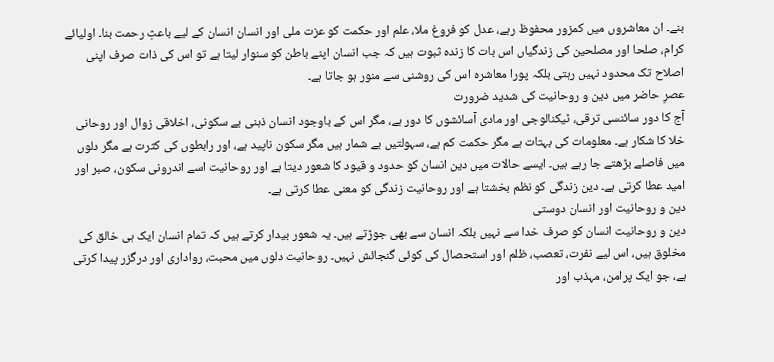بنے۔ ان معاشروں میں کمزور محفوظ رہے، عدل کو فروغ ملا، علم اور حکمت کو عزت ملی اور انسان انسان کے لیے باعثِ رحمت بنا۔ اولیائے کرام، صلحا اور مصلحین کی زندگیاں اس بات کا زندہ ثبوت ہیں کہ جب انسان اپنے باطن کو سنوار لیتا ہے تو اس کی ذات صرف اپنی اصلاح تک محدود نہیں رہتی بلکہ پورا معاشرہ اس کی روشنی سے منور ہو جاتا ہے۔
عصرِ حاضر میں دین و روحانیت کی شدید ضرورت
آج کا دور سائنسی ترقی، ٹیکنالوجی اور مادی آسائشوں کا دور ہے، مگر اس کے باوجود انسان ذہنی بے سکونی، اخلاقی زوال اور روحانی خلا کا شکار ہے۔ معلومات کی بہتات ہے مگر حکمت کم ہے، سہولتیں بے شمار ہیں مگر سکون ناپید ہے، اور رابطوں کی کثرت ہے مگر دلوں میں فاصلے بڑھتے جا رہے ہیں۔ ایسے حالات میں دین انسان کو حدود و قیود کا شعور دیتا ہے اور روحانیت اسے اندرونی سکون، صبر اور امید عطا کرتی ہے۔ دین زندگی کو نظم بخشتا ہے اور روحانیت زندگی کو معنی عطا کرتی ہے۔
دین و روحانیت اور انسان دوستی
دین و روحانیت انسان کو صرف خدا سے نہیں بلکہ انسان سے بھی جوڑتے ہیں۔ یہ شعور بیدار کرتے ہیں کہ تمام انسان ایک ہی خالق کی مخلوق ہیں، اس لیے نفرت، تعصب، ظلم اور استحصال کی کوئی گنجائش نہیں۔ روحانیت دلوں میں محبت، رواداری اور درگزر پیدا کرتی ہے، جو ایک پرامن، مہذب اور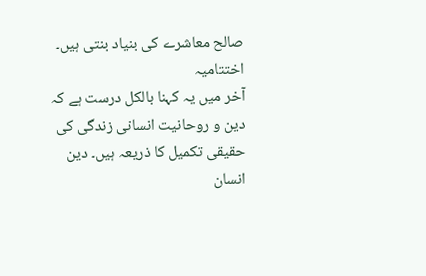صالح معاشرے کی بنیاد بنتی ہیں۔
اختتامیہ
آخر میں یہ کہنا بالکل درست ہے کہ دین و روحانیت انسانی زندگی کی حقیقی تکمیل کا ذریعہ ہیں۔ دین انسان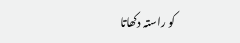کو راستہ دکھاتا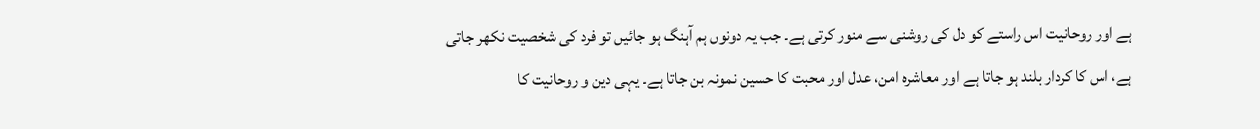ہے اور روحانیت اس راستے کو دل کی روشنی سے منور کرتی ہے۔ جب یہ دونوں ہم آہنگ ہو جائیں تو فرد کی شخصیت نکھر جاتی ہے، اس کا کردار بلند ہو جاتا ہے اور معاشرہ امن، عدل اور محبت کا حسین نمونہ بن جاتا ہے۔ یہی دین و روحانیت کا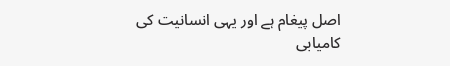اصل پیغام ہے اور یہی انسانیت کی کامیابی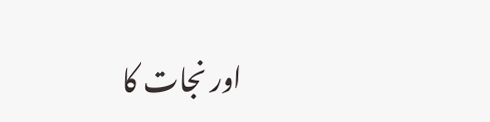اور نجات کا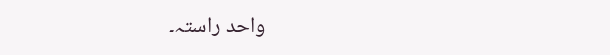واحد راستہ۔